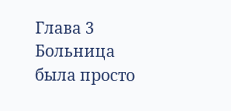Глава 3
Больница была просто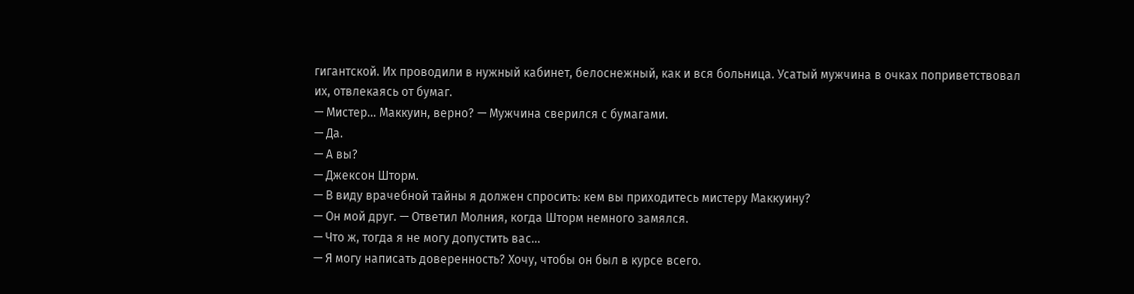гигантской. Их проводили в нужный кабинет, белоснежный, как и вся больница. Усатый мужчина в очках поприветствовал их, отвлекаясь от бумаг.
— Мистер... Маккуин, верно? — Мужчина сверился с бумагами.
— Да.
— А вы?
— Джексон Шторм.
— В виду врачебной тайны я должен спросить: кем вы приходитесь мистеру Маккуину?
— Он мой друг. — Ответил Молния, когда Шторм немного замялся.
— Что ж, тогда я не могу допустить вас...
— Я могу написать доверенность? Хочу, чтобы он был в курсе всего.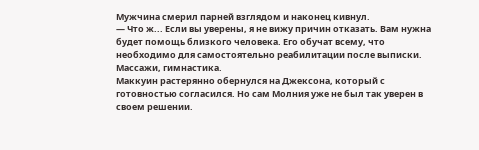Мужчина смерил парней взглядом и наконец кивнул.
— Что ж... Если вы уверены, я не вижу причин отказать. Вам нужна будет помощь близкого человека. Его обучат всему, что необходимо для самостоятельно реабилитации после выписки. Массажи, гимнастика.
Маккуин растерянно обернулся на Джексона, который с готовностью согласился. Но сам Молния уже не был так уверен в своем решении.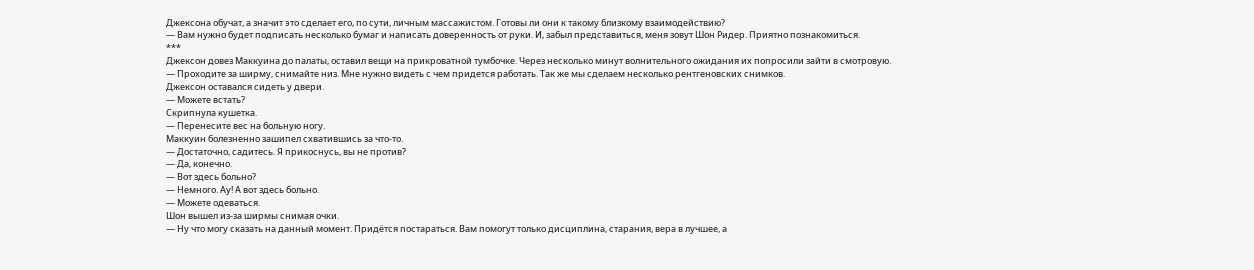Джексона обучат, а значит это сделает его, по сути, личным массажистом. Готовы ли они к такому близкому взаимодействию?
— Вам нужно будет подписать несколько бумаг и написать доверенность от руки. И, забыл представиться, меня зовут Шон Ридер. Приятно познакомиться.
***
Джексон довез Маккуина до палаты, оставил вещи на прикроватной тумбочке. Через несколько минут волнительного ожидания их попросили зайти в смотровую.
— Проходите за ширму, снимайте низ. Мне нужно видеть с чем придется работать. Так же мы сделаем несколько рентгеновских снимков.
Джексон оставался сидеть у двери.
— Можете встать?
Скрипнула кушетка.
— Перенесите вес на больную ногу.
Маккуин болезненно зашипел схватившись за что-то.
— Достаточно, садитесь. Я прикоснусь, вы не против?
— Да, конечно.
— Вот здесь больно?
— Немного. Ау! А вот здесь больно.
— Можете одеваться.
Шон вышел из-за ширмы снимая очки.
— Ну что могу сказать на данный момент. Придётся постараться. Вам помогут только дисциплина, старания, вера в лучшее, а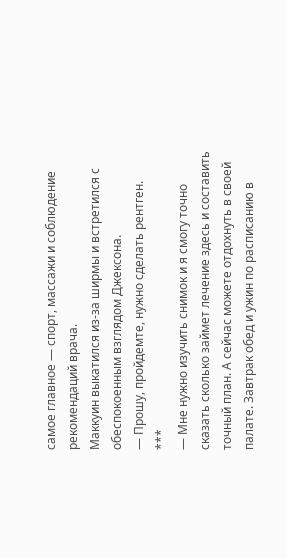самое главное — спорт, массажи и соблюдение рекомендаций врача.
Маккуин выкатился из-за ширмы и встретился с обеспокоенным взглядом Джексона.
— Прошу, пройдемте, нужно сделать рентген.
***
— Мне нужно изучить снимок и я смогу точно сказать сколько займет лечение здесь и составить точный план. А сейчас можете отдохнуть в своей палате. Завтрак обед и ужин по расписанию в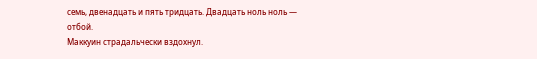семь, двенадцать и пять тридцать. Двадцать ноль ноль — отбой.
Маккуин страдальчески вздохнул.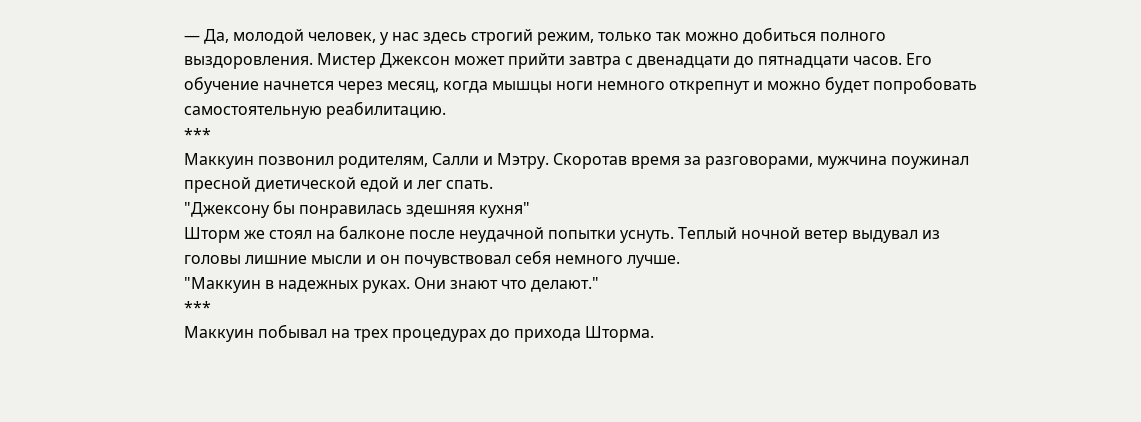— Да, молодой человек, у нас здесь строгий режим, только так можно добиться полного выздоровления. Мистер Джексон может прийти завтра с двенадцати до пятнадцати часов. Его обучение начнется через месяц, когда мышцы ноги немного открепнут и можно будет попробовать самостоятельную реабилитацию.
***
Маккуин позвонил родителям, Салли и Мэтру. Скоротав время за разговорами, мужчина поужинал пресной диетической едой и лег спать.
"Джексону бы понравилась здешняя кухня"
Шторм же стоял на балконе после неудачной попытки уснуть. Теплый ночной ветер выдувал из головы лишние мысли и он почувствовал себя немного лучше.
"Маккуин в надежных руках. Они знают что делают."
***
Маккуин побывал на трех процедурах до прихода Шторма.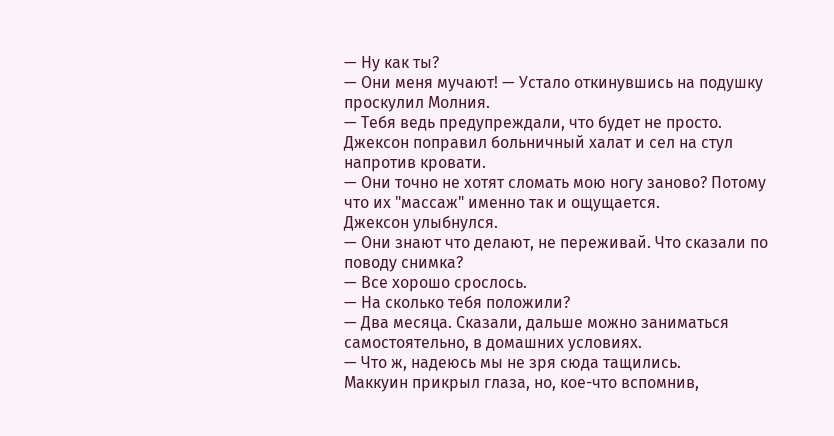— Ну как ты?
— Они меня мучают! — Устало откинувшись на подушку проскулил Молния.
— Тебя ведь предупреждали, что будет не просто.
Джексон поправил больничный халат и сел на стул напротив кровати.
— Они точно не хотят сломать мою ногу заново? Потому что их "массаж" именно так и ощущается.
Джексон улыбнулся.
— Они знают что делают, не переживай. Что сказали по поводу снимка?
— Все хорошо срослось.
— На сколько тебя положили?
— Два месяца. Сказали, дальше можно заниматься самостоятельно, в домашних условиях.
— Что ж, надеюсь мы не зря сюда тащились.
Маккуин прикрыл глаза, но, кое-что вспомнив,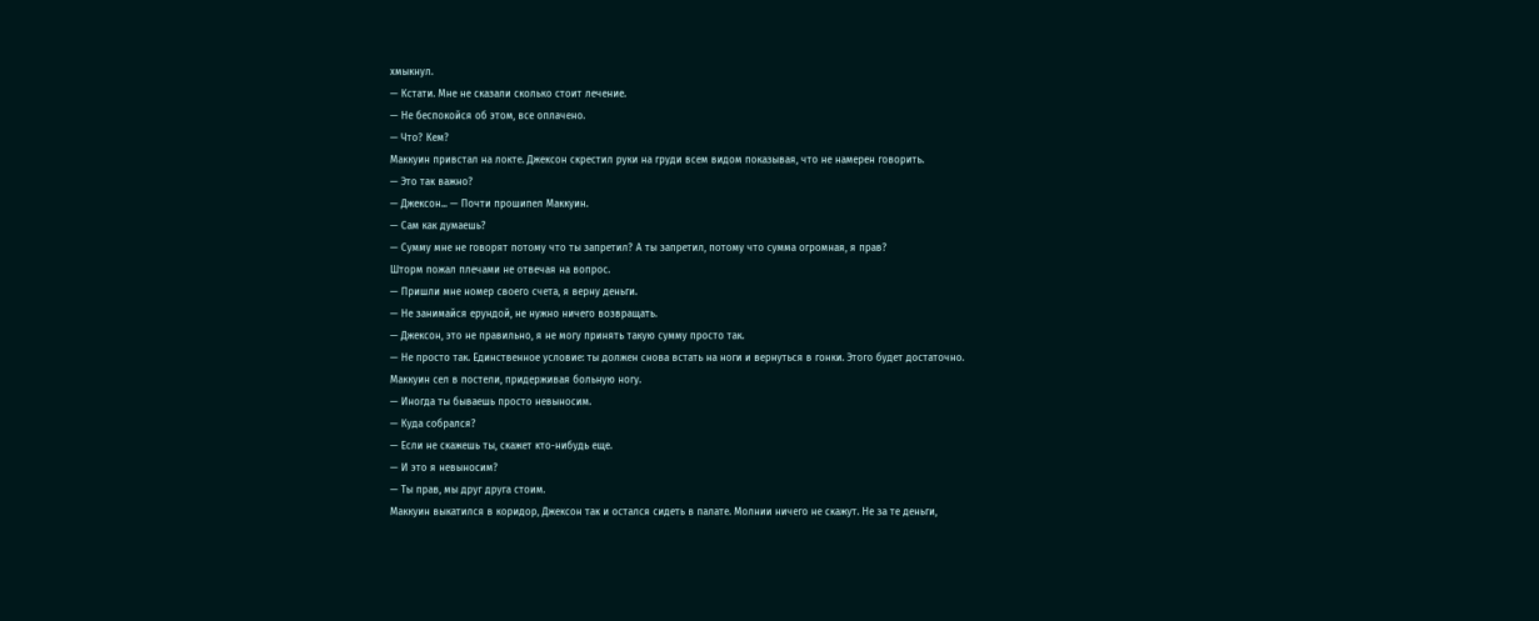хмыкнул.
— Кстати. Мне не сказали сколько стоит лечение.
— Не беспокойся об этом, все оплачено.
— Что? Кем?
Маккуин привстал на локте. Джексон скрестил руки на груди всем видом показывая, что не намерен говорить.
— Это так важно?
— Джексон... — Почти прошипел Маккуин.
— Сам как думаешь?
— Сумму мне не говорят потому что ты запретил? А ты запретил, потому что сумма огромная, я прав?
Шторм пожал плечами не отвечая на вопрос.
— Пришли мне номер своего счета, я верну деньги.
— Не занимайся ерундой, не нужно ничего возвращать.
— Джексон, это не правильно, я не могу принять такую сумму просто так.
— Не просто так. Единственное условие: ты должен снова встать на ноги и вернуться в гонки. Этого будет достаточно.
Маккуин сел в постели, придерживая больную ногу.
— Иногда ты бываешь просто невыносим.
— Куда собрался?
— Если не скажешь ты, скажет кто-нибудь еще.
— И это я невыносим?
— Ты прав, мы друг друга стоим.
Маккуин выкатился в коридор, Джексон так и остался сидеть в палате. Молнии ничего не скажут. Не за те деньги,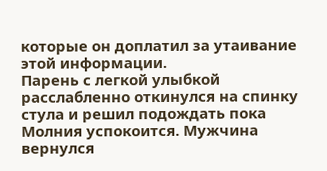которые он доплатил за утаивание этой информации.
Парень с легкой улыбкой расслабленно откинулся на спинку стула и решил подождать пока Молния успокоится. Мужчина вернулся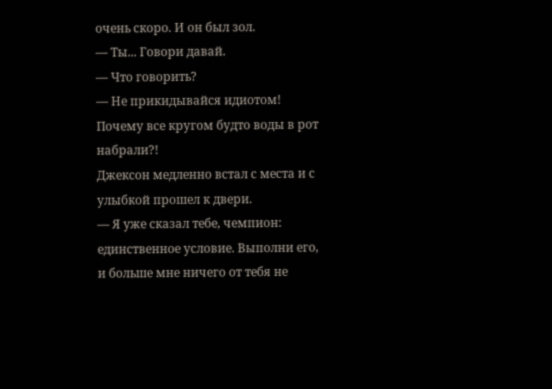очень скоро. И он был зол.
— Ты... Говори давай.
— Что говорить?
— Не прикидывайся идиотом! Почему все кругом будто воды в рот набрали?!
Джексон медленно встал с места и с улыбкой прошел к двери.
— Я уже сказал тебе, чемпион: единственное условие. Выполни его, и больше мне ничего от тебя не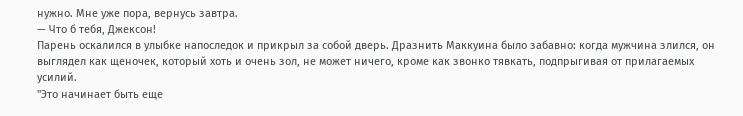нужно. Мне уже пора, вернусь завтра.
— Что б тебя, Джексон!
Парень оскалился в улыбке напоследок и прикрыл за собой дверь. Дразнить Маккуина было забавно: когда мужчина злился, он выглядел как щеночек, который хоть и очень зол, не может ничего, кроме как звонко тявкать, подпрыгивая от прилагаемых усилий.
"Это начинает быть еще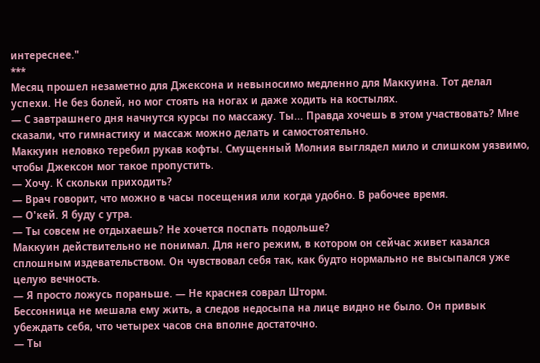интереснее."
***
Месяц прошел незаметно для Джексона и невыносимо медленно для Маккуина. Тот делал успехи. Не без болей, но мог стоять на ногах и даже ходить на костылях.
— С завтрашнего дня начнутся курсы по массажу. Ты... Правда хочешь в этом участвовать? Мне сказали, что гимнастику и массаж можно делать и самостоятельно.
Маккуин неловко теребил рукав кофты. Смущенный Молния выглядел мило и слишком уязвимо, чтобы Джексон мог такое пропустить.
— Хочу. К скольки приходить?
— Врач говорит, что можно в часы посещения или когда удобно. В рабочее время.
— О'кей. Я буду с утра.
— Ты совсем не отдыхаешь? Не хочется поспать подольше?
Маккуин действительно не понимал. Для него режим, в котором он сейчас живет казался сплошным издевательством. Он чувствовал себя так, как будто нормально не высыпался уже целую вечность.
— Я просто ложусь пораньше. — Не краснея соврал Шторм.
Бессонница не мешала ему жить, а следов недосыпа на лице видно не было. Он привык убеждать себя, что четырех часов сна вполне достаточно.
— Ты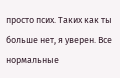просто псих. Таких как ты больше нет, я уверен. Все нормальные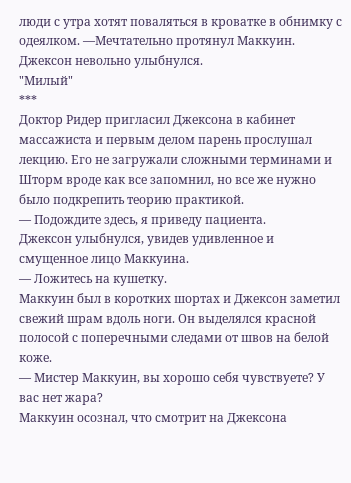люди с утра хотят поваляться в кроватке в обнимку с одеялком. —Мечтательно протянул Маккуин.
Джексон невольно улыбнулся.
"Милый"
***
Доктор Ридер пригласил Джексона в кабинет массажиста и первым делом парень прослушал лекцию. Его не загружали сложными терминами и Шторм вроде как все запомнил, но все же нужно было подкрепить теорию практикой.
— Подождите здесь, я приведу пациента.
Джексон улыбнулся, увидев удивленное и смущенное лицо Маккуина.
— Ложитесь на кушетку.
Маккуин был в коротких шортах и Джексон заметил свежий шрам вдоль ноги. Он выделялся красной полосой с поперечными следами от швов на белой коже.
— Мистер Маккуин, вы хорошо себя чувствуете? У вас нет жара?
Маккуин осознал, что смотрит на Джексона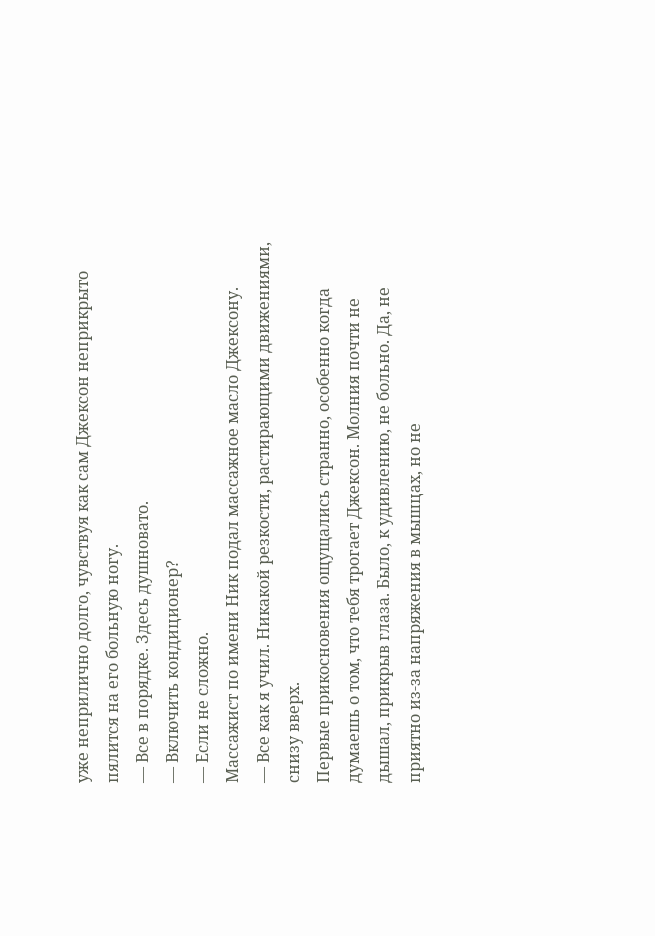уже неприлично долго, чувствуя как сам Джексон неприкрыто пялится на его больную ногу.
— Все в порядке. Здесь душновато.
— Включить кондиционер?
— Если не сложно.
Массажист по имени Ник подал массажное масло Джексону.
— Все как я учил. Никакой резкости, растирающими движениями, снизу вверх.
Первые прикосновения ощущались странно, особенно когда думаешь о том, что тебя трогает Джексон. Молния почти не дышал, прикрыв глаза. Было, к удивлению, не больно. Да, не приятно из-за напряжения в мышцах, но не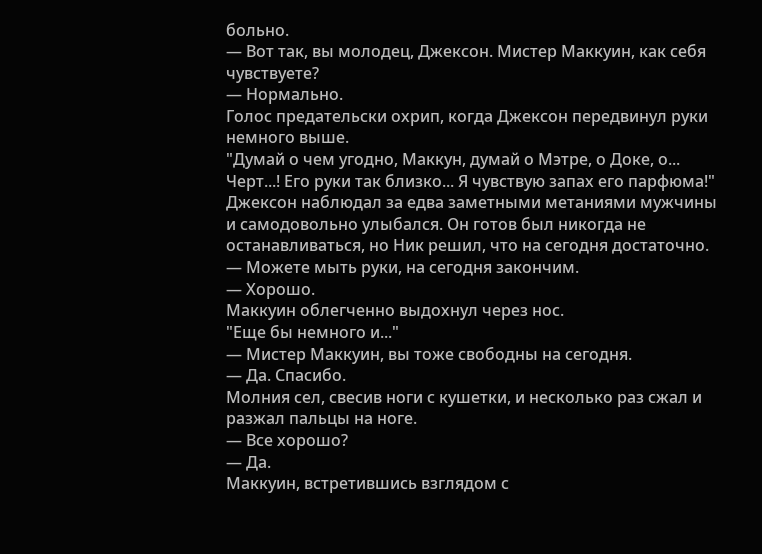больно.
— Вот так, вы молодец, Джексон. Мистер Маккуин, как себя чувствуете?
— Нормально.
Голос предательски охрип, когда Джексон передвинул руки немного выше.
"Думай о чем угодно, Маккун, думай о Мэтре, о Доке, о... Черт...! Его руки так близко... Я чувствую запах его парфюма!"
Джексон наблюдал за едва заметными метаниями мужчины и самодовольно улыбался. Он готов был никогда не останавливаться, но Ник решил, что на сегодня достаточно.
— Можете мыть руки, на сегодня закончим.
— Хорошо.
Маккуин облегченно выдохнул через нос.
"Еще бы немного и..."
— Мистер Маккуин, вы тоже свободны на сегодня.
— Да. Спасибо.
Молния сел, свесив ноги с кушетки, и несколько раз сжал и разжал пальцы на ноге.
— Все хорошо?
— Да.
Маккуин, встретившись взглядом с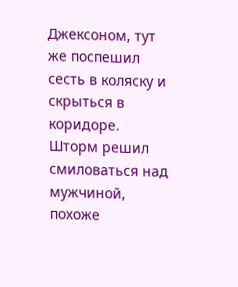Джексоном, тут же поспешил сесть в коляску и скрыться в коридоре. Шторм решил смиловаться над мужчиной, похоже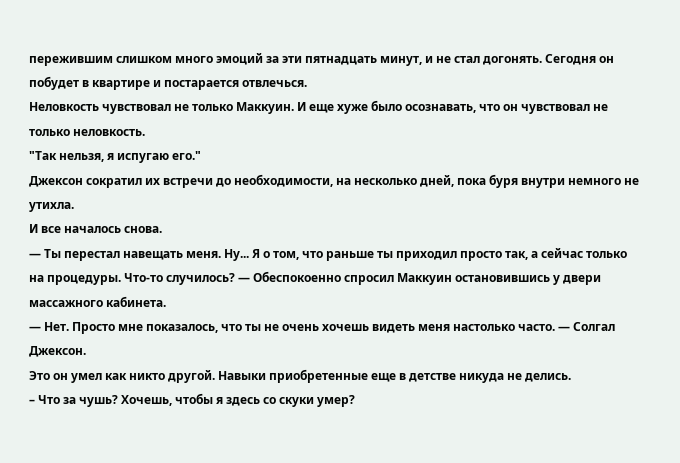пережившим слишком много эмоций за эти пятнадцать минут, и не стал догонять. Сегодня он побудет в квартире и постарается отвлечься.
Неловкость чувствовал не только Маккуин. И еще хуже было осознавать, что он чувствовал не только неловкость.
"Так нельзя, я испугаю его."
Джексон сократил их встречи до необходимости, на несколько дней, пока буря внутри немного не утихла.
И все началось снова.
— Ты перестал навещать меня. Ну... Я о том, что раньше ты приходил просто так, а сейчас только на процедуры. Что-то случилось? — Обеспокоенно спросил Маккуин остановившись у двери массажного кабинета.
— Нет. Просто мне показалось, что ты не очень хочешь видеть меня настолько часто. — Солгал Джексон.
Это он умел как никто другой. Навыки приобретенные еще в детстве никуда не делись.
– Что за чушь? Хочешь, чтобы я здесь со скуки умер?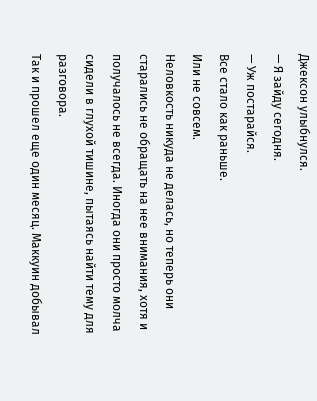Джексон улыбнулся.
— Я зайду сегодня.
— Уж постарайся.
Все стало как раньше.
Или не совсем.
Неловкость никуда не делась, но теперь они старались не обращать на нее внимания, хотя и получалось не всегда. Иногда они просто молча сидели в глухой тишине, пытаясь найти тему для разговора.
Так и прошел еще один месяц. Маккуин добывал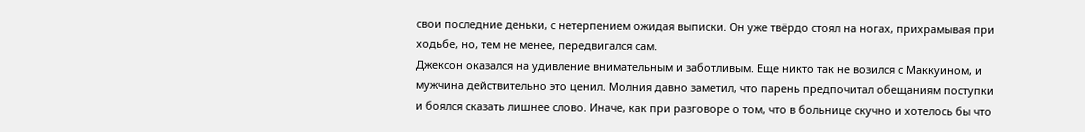свои последние деньки, с нетерпением ожидая выписки. Он уже твёрдо стоял на ногах, прихрамывая при ходьбе, но, тем не менее, передвигался сам.
Джексон оказался на удивление внимательным и заботливым. Еще никто так не возился с Маккуином, и мужчина действительно это ценил. Молния давно заметил, что парень предпочитал обещаниям поступки и боялся сказать лишнее слово. Иначе, как при разговоре о том, что в больнице скучно и хотелось бы что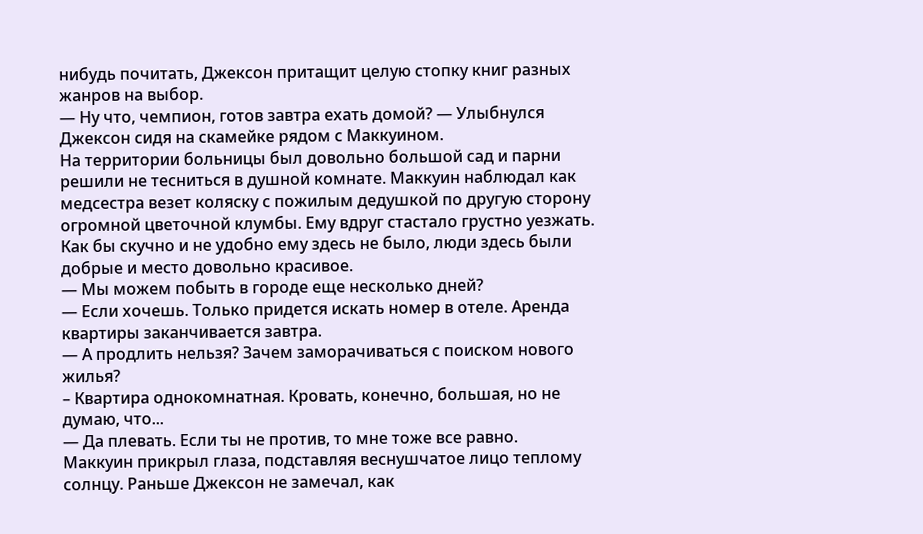нибудь почитать, Джексон притащит целую стопку книг разных жанров на выбор.
— Ну что, чемпион, готов завтра ехать домой? — Улыбнулся Джексон сидя на скамейке рядом с Маккуином.
На территории больницы был довольно большой сад и парни решили не тесниться в душной комнате. Маккуин наблюдал как медсестра везет коляску с пожилым дедушкой по другую сторону огромной цветочной клумбы. Ему вдруг стастало грустно уезжать. Как бы скучно и не удобно ему здесь не было, люди здесь были добрые и место довольно красивое.
— Мы можем побыть в городе еще несколько дней?
— Если хочешь. Только придется искать номер в отеле. Аренда квартиры заканчивается завтра.
— А продлить нельзя? Зачем заморачиваться с поиском нового жилья?
– Квартира однокомнатная. Кровать, конечно, большая, но не думаю, что...
— Да плевать. Если ты не против, то мне тоже все равно.
Маккуин прикрыл глаза, подставляя веснушчатое лицо теплому солнцу. Раньше Джексон не замечал, как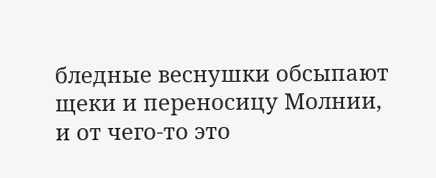бледные веснушки обсыпают щеки и переносицу Молнии, и от чего-то это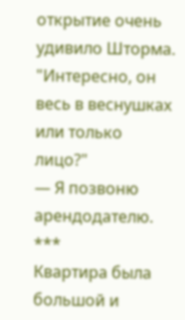открытие очень удивило Шторма.
"Интересно, он весь в веснушках или только лицо?"
— Я позвоню арендодателю.
***
Квартира была большой и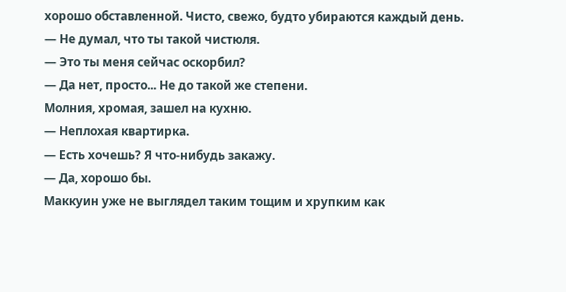хорошо обставленной. Чисто, свежо, будто убираются каждый день.
— Не думал, что ты такой чистюля.
— Это ты меня сейчас оскорбил?
— Да нет, просто... Не до такой же степени.
Молния, хромая, зашел на кухню.
— Неплохая квартирка.
— Есть хочешь? Я что-нибудь закажу.
— Да, хорошо бы.
Маккуин уже не выглядел таким тощим и хрупким как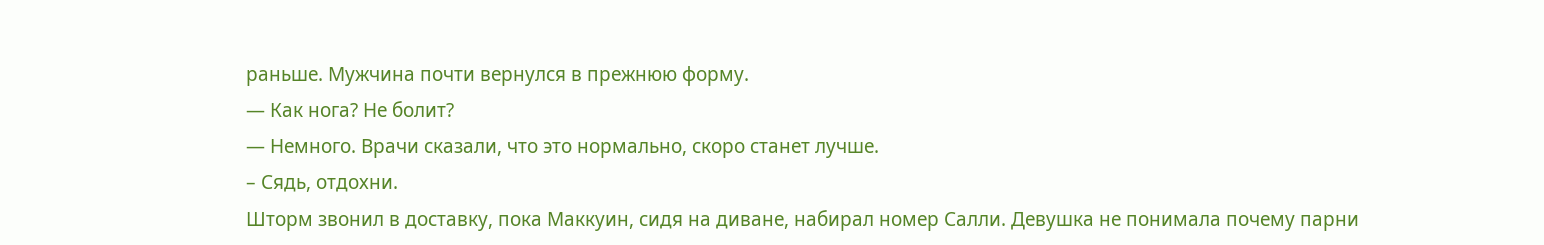раньше. Мужчина почти вернулся в прежнюю форму.
— Как нога? Не болит?
— Немного. Врачи сказали, что это нормально, скоро станет лучше.
– Сядь, отдохни.
Шторм звонил в доставку, пока Маккуин, сидя на диване, набирал номер Салли. Девушка не понимала почему парни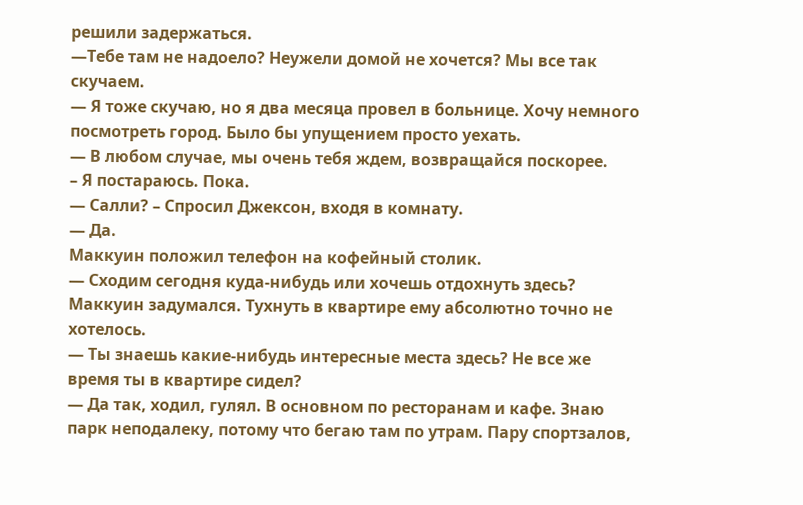решили задержаться.
—Тебе там не надоело? Неужели домой не хочется? Мы все так скучаем.
— Я тоже скучаю, но я два месяца провел в больнице. Хочу немного посмотреть город. Было бы упущением просто уехать.
— В любом случае, мы очень тебя ждем, возвращайся поскорее.
– Я постараюсь. Пока.
— Салли? – Спросил Джексон, входя в комнату.
— Да.
Маккуин положил телефон на кофейный столик.
— Сходим сегодня куда-нибудь или хочешь отдохнуть здесь?
Маккуин задумался. Тухнуть в квартире ему абсолютно точно не хотелось.
— Ты знаешь какие-нибудь интересные места здесь? Не все же время ты в квартире сидел?
— Да так, ходил, гулял. В основном по ресторанам и кафе. Знаю парк неподалеку, потому что бегаю там по утрам. Пару спортзалов,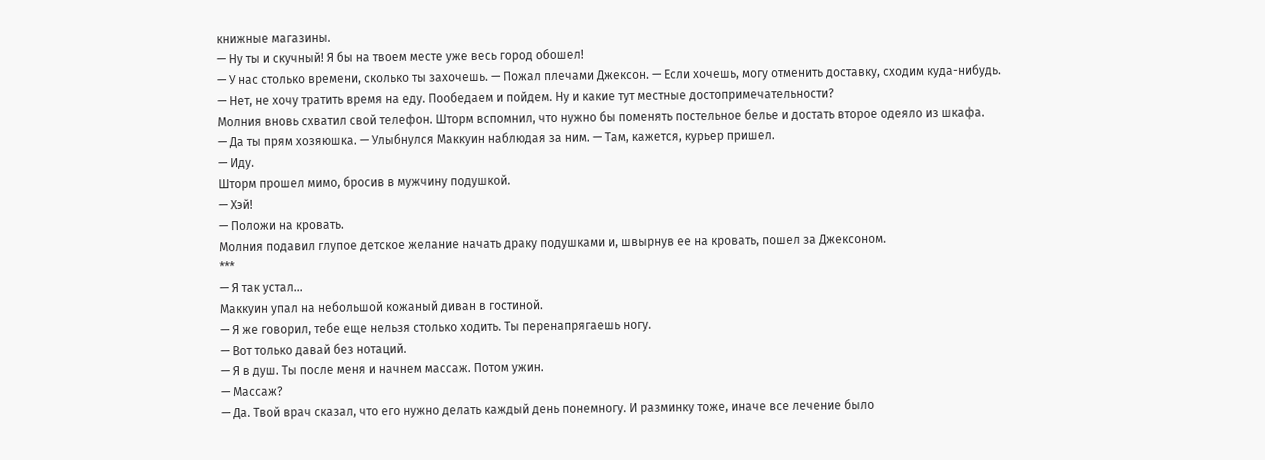книжные магазины.
— Ну ты и скучный! Я бы на твоем месте уже весь город обошел!
— У нас столько времени, сколько ты захочешь. — Пожал плечами Джексон. — Если хочешь, могу отменить доставку, сходим куда-нибудь.
— Нет, не хочу тратить время на еду. Пообедаем и пойдем. Ну и какие тут местные достопримечательности?
Молния вновь схватил свой телефон. Шторм вспомнил, что нужно бы поменять постельное белье и достать второе одеяло из шкафа.
— Да ты прям хозяюшка. — Улыбнулся Маккуин наблюдая за ним. — Там, кажется, курьер пришел.
— Иду.
Шторм прошел мимо, бросив в мужчину подушкой.
— Хэй!
— Положи на кровать.
Молния подавил глупое детское желание начать драку подушками и, швырнув ее на кровать, пошел за Джексоном.
***
— Я так устал...
Маккуин упал на небольшой кожаный диван в гостиной.
— Я же говорил, тебе еще нельзя столько ходить. Ты перенапрягаешь ногу.
— Вот только давай без нотаций.
— Я в душ. Ты после меня и начнем массаж. Потом ужин.
— Массаж?
— Да. Твой врач сказал, что его нужно делать каждый день понемногу. И разминку тоже, иначе все лечение было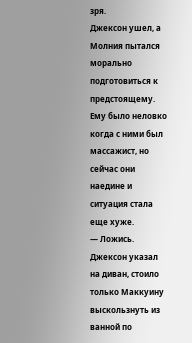зря.
Джексон ушел, а Молния пытался морально подготовиться к предстоящему. Ему было неловко когда с ними был массажист, но сейчас они наедине и ситуация стала еще хуже.
— Ложись.
Джексон указал на диван, стоило только Маккуину выскользнуть из ванной по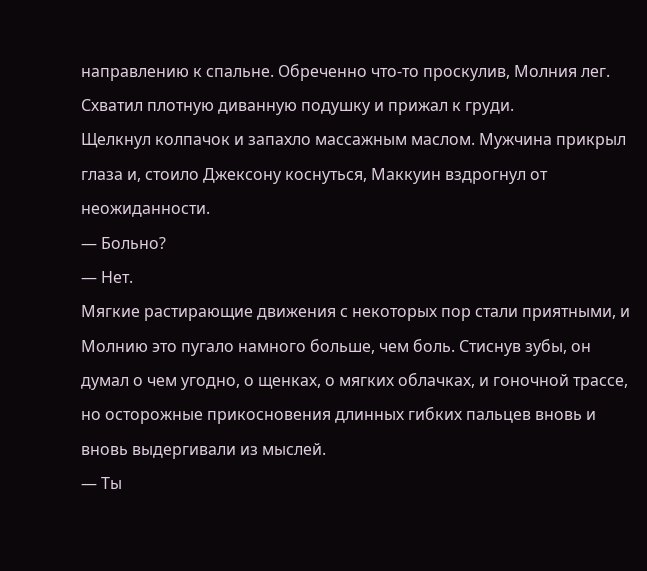направлению к спальне. Обреченно что-то проскулив, Молния лег. Схватил плотную диванную подушку и прижал к груди.
Щелкнул колпачок и запахло массажным маслом. Мужчина прикрыл глаза и, стоило Джексону коснуться, Маккуин вздрогнул от неожиданности.
— Больно?
— Нет.
Мягкие растирающие движения с некоторых пор стали приятными, и Молнию это пугало намного больше, чем боль. Стиснув зубы, он думал о чем угодно, о щенках, о мягких облачках, и гоночной трассе, но осторожные прикосновения длинных гибких пальцев вновь и вновь выдергивали из мыслей.
— Ты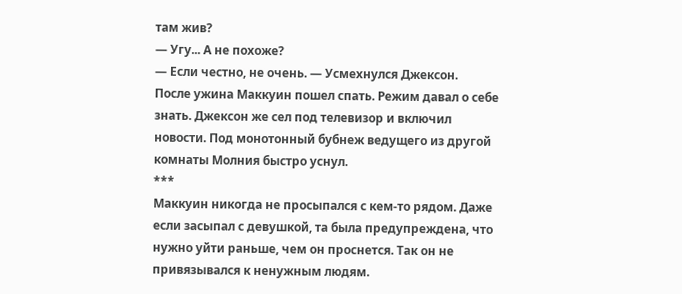там жив?
— Угу... А не похоже?
— Если честно, не очень. — Усмехнулся Джексон.
После ужина Маккуин пошел спать. Режим давал о себе знать. Джексон же сел под телевизор и включил новости. Под монотонный бубнеж ведущего из другой комнаты Молния быстро уснул.
***
Маккуин никогда не просыпался с кем-то рядом. Даже если засыпал с девушкой, та была предупреждена, что нужно уйти раньше, чем он проснется. Так он не привязывался к ненужным людям.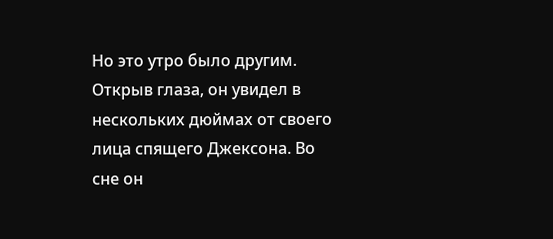Но это утро было другим. Открыв глаза, он увидел в нескольких дюймах от своего лица спящего Джексона. Во сне он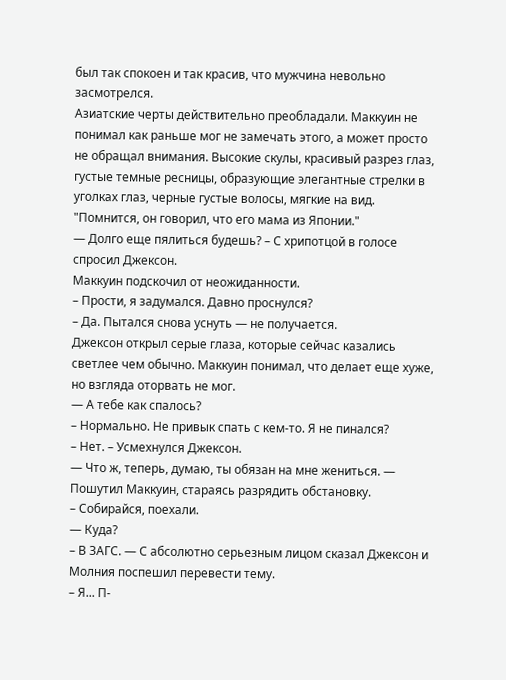был так спокоен и так красив, что мужчина невольно засмотрелся.
Азиатские черты действительно преобладали. Маккуин не понимал как раньше мог не замечать этого, а может просто не обращал внимания. Высокие скулы, красивый разрез глаз, густые темные ресницы, образующие элегантные стрелки в уголках глаз, черные густые волосы, мягкие на вид.
"Помнится, он говорил, что его мама из Японии."
— Долго еще пялиться будешь? – С хрипотцой в голосе спросил Джексон.
Маккуин подскочил от неожиданности.
– Прости, я задумался. Давно проснулся?
– Да. Пытался снова уснуть — не получается.
Джексон открыл серые глаза, которые сейчас казались светлее чем обычно. Маккуин понимал, что делает еще хуже, но взгляда оторвать не мог.
— А тебе как спалось?
– Нормально. Не привык спать с кем-то. Я не пинался?
– Нет. – Усмехнулся Джексон.
— Что ж, теперь, думаю, ты обязан на мне жениться. — Пошутил Маккуин, стараясь разрядить обстановку.
– Собирайся, поехали.
— Куда?
– В ЗАГС. — С абсолютно серьезным лицом сказал Джексон и Молния поспешил перевести тему.
– Я... П-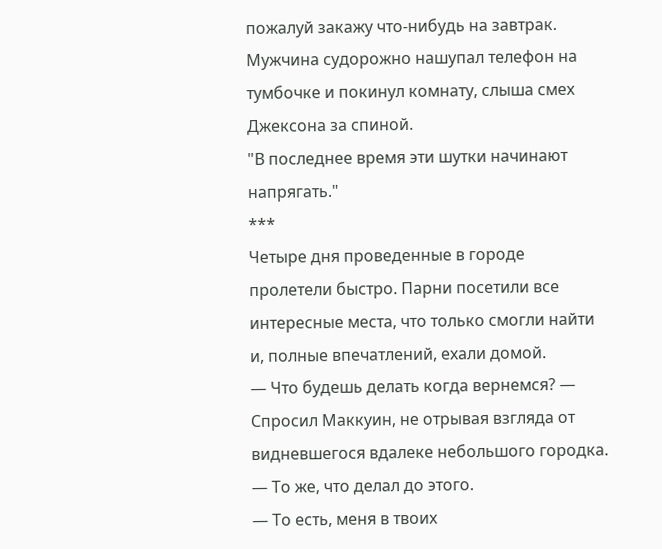пожалуй закажу что-нибудь на завтрак.
Мужчина судорожно нашупал телефон на тумбочке и покинул комнату, слыша смех Джексона за спиной.
"В последнее время эти шутки начинают напрягать."
***
Четыре дня проведенные в городе пролетели быстро. Парни посетили все интересные места, что только смогли найти и, полные впечатлений, ехали домой.
— Что будешь делать когда вернемся? — Спросил Маккуин, не отрывая взгляда от видневшегося вдалеке небольшого городка.
— То же, что делал до этого.
— То есть, меня в твоих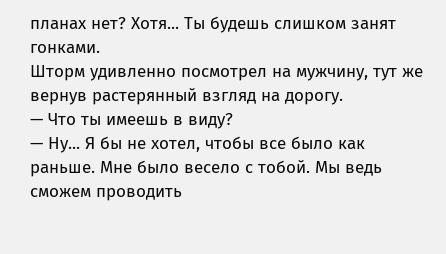планах нет? Хотя... Ты будешь слишком занят гонками.
Шторм удивленно посмотрел на мужчину, тут же вернув растерянный взгляд на дорогу.
— Что ты имеешь в виду?
— Ну... Я бы не хотел, чтобы все было как раньше. Мне было весело с тобой. Мы ведь сможем проводить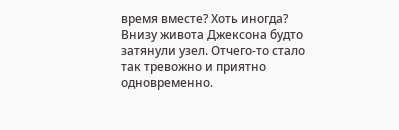время вместе? Хоть иногда?
Внизу живота Джексона будто затянули узел. Отчего-то стало так тревожно и приятно одновременно.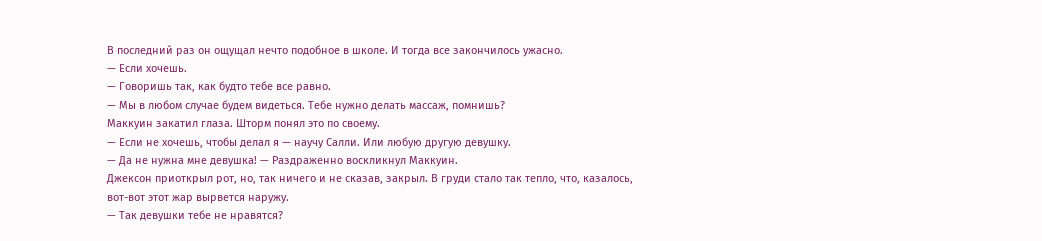В последний раз он ощущал нечто подобное в школе. И тогда все закончилось ужасно.
— Если хочешь.
— Говоришь так, как будто тебе все равно.
— Мы в любом случае будем видеться. Тебе нужно делать массаж, помнишь?
Маккуин закатил глаза. Шторм понял это по своему.
— Если не хочешь, чтобы делал я — научу Салли. Или любую другую девушку.
— Да не нужна мне девушка! — Раздраженно воскликнул Маккуин.
Джексон приоткрыл рот, но, так ничего и не сказав, закрыл. В груди стало так тепло, что, казалось, вот-вот этот жар вырвется наружу.
— Так девушки тебе не нравятся?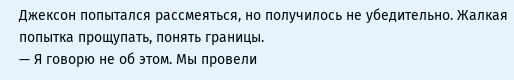Джексон попытался рассмеяться, но получилось не убедительно. Жалкая попытка прощупать, понять границы.
— Я говорю не об этом. Мы провели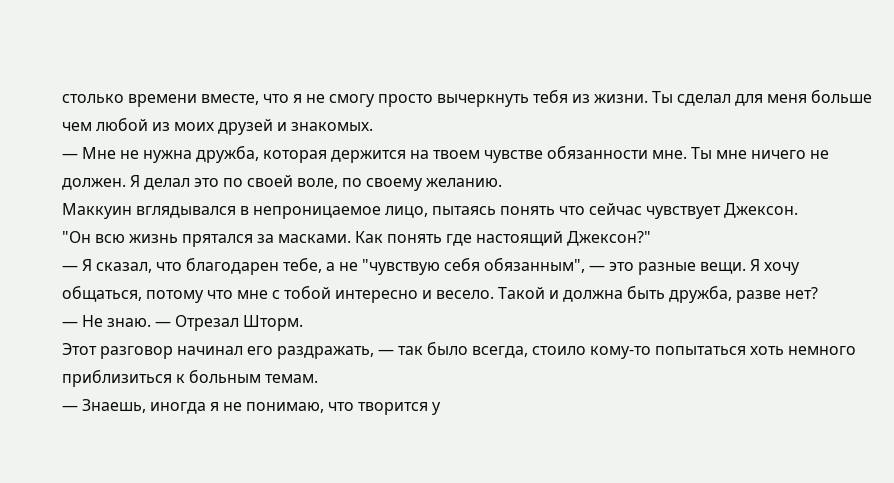столько времени вместе, что я не смогу просто вычеркнуть тебя из жизни. Ты сделал для меня больше чем любой из моих друзей и знакомых.
— Мне не нужна дружба, которая держится на твоем чувстве обязанности мне. Ты мне ничего не должен. Я делал это по своей воле, по своему желанию.
Маккуин вглядывался в непроницаемое лицо, пытаясь понять что сейчас чувствует Джексон.
"Он всю жизнь прятался за масками. Как понять где настоящий Джексон?"
— Я сказал, что благодарен тебе, а не "чувствую себя обязанным", — это разные вещи. Я хочу общаться, потому что мне с тобой интересно и весело. Такой и должна быть дружба, разве нет?
— Не знаю. — Отрезал Шторм.
Этот разговор начинал его раздражать, — так было всегда, стоило кому-то попытаться хоть немного приблизиться к больным темам.
— Знаешь, иногда я не понимаю, что творится у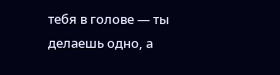тебя в голове — ты делаешь одно, а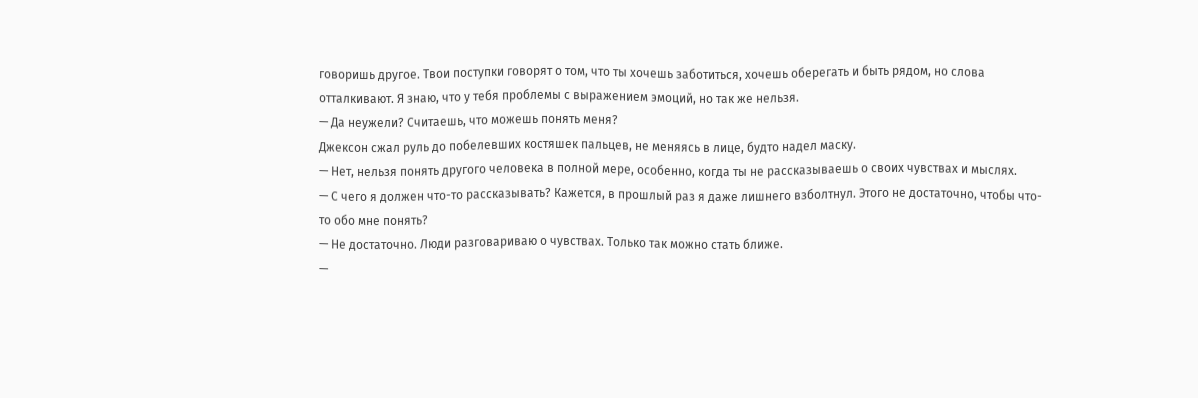говоришь другое. Твои поступки говорят о том, что ты хочешь заботиться, хочешь оберегать и быть рядом, но слова отталкивают. Я знаю, что у тебя проблемы с выражением эмоций, но так же нельзя.
— Да неужели? Считаешь, что можешь понять меня?
Джексон сжал руль до побелевших костяшек пальцев, не меняясь в лице, будто надел маску.
— Нет, нельзя понять другого человека в полной мере, особенно, когда ты не рассказываешь о своих чувствах и мыслях.
— С чего я должен что-то рассказывать? Кажется, в прошлый раз я даже лишнего взболтнул. Этого не достаточно, чтобы что-то обо мне понять?
— Не достаточно. Люди разговариваю о чувствах. Только так можно стать ближе.
—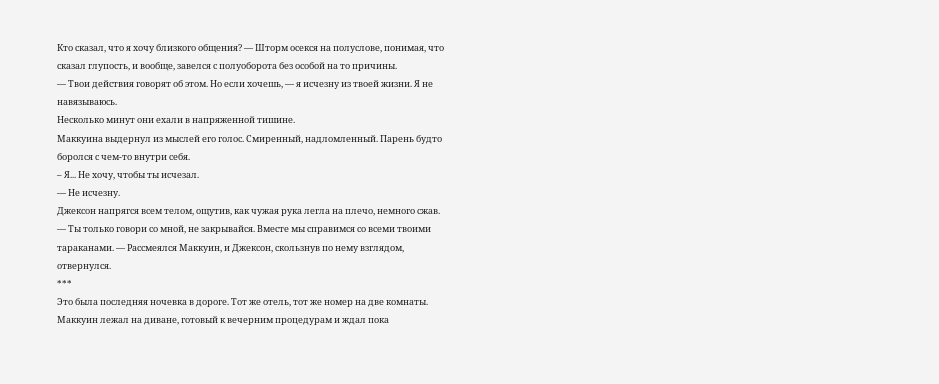Кто сказал, что я хочу близкого общения? — Шторм осекся на полуслове, понимая, что сказал глупость, и вообще, завелся с полуоборота без особой на то причины.
— Твои действия говорят об этом. Но если хочешь, — я исчезну из твоей жизни. Я не навязываюсь.
Несколько минут они ехали в напряженной тишине.
Маккуина выдернул из мыслей его голос. Смиренный, надломленный. Парень будто боролся с чем-то внутри себя.
– Я... Не хочу, чтобы ты исчезал.
— Не исчезну.
Джексон напрягся всем телом, ощутив, как чужая рука легла на плечо, немного сжав.
— Ты только говори со мной, не закрывайся. Вместе мы справимся со всеми твоими тараканами. — Рассмеялся Маккуин, и Джексон, скользнув по нему взглядом, отвернулся.
***
Это была последняя ночевка в дороге. Тот же отель, тот же номер на две комнаты. Маккуин лежал на диване, готовый к вечерним процедурам и ждал пока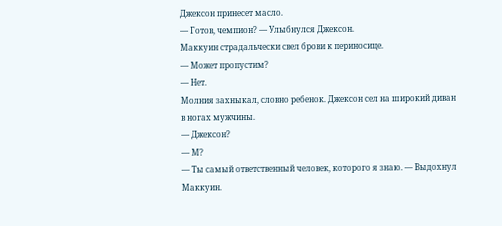Джексон принесет масло.
— Готов, чемпион? — Улыбнулся Джексон.
Маккуин страдальчески свел брови к периносице.
— Может пропустим?
— Нет.
Молния захныкал, словно ребенок. Джексон сел на широкий диван в ногах мужчины.
— Джексон?
— М?
— Ты самый ответственный человек, которого я знаю. — Выдохнул Маккуин.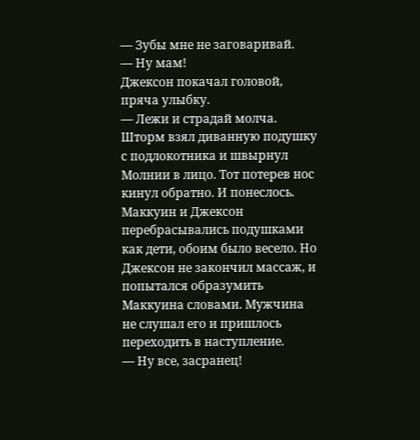— Зубы мне не заговаривай.
— Ну мам!
Джексон покачал головой, пряча улыбку.
— Лежи и страдай молча.
Шторм взял диванную подушку с подлокотника и швырнул Молнии в лицо. Тот потерев нос кинул обратно. И понеслось. Маккуин и Джексон перебрасывались подушками как дети, обоим было весело. Но Джексон не закончил массаж, и попытался образумить Маккуина словами. Мужчина не слушал его и пришлось переходить в наступление.
— Ну все, засранец!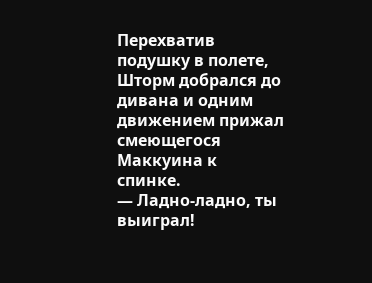Перехватив подушку в полете, Шторм добрался до дивана и одним движением прижал смеющегося Маккуина к спинке.
— Ладно-ладно, ты выиграл!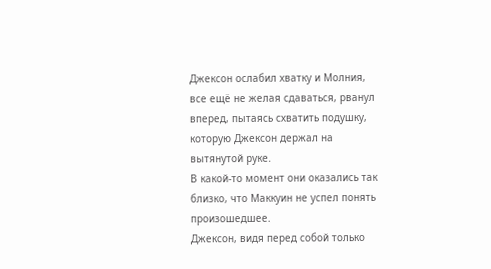Джексон ослабил хватку и Молния, все ещё не желая сдаваться, рванул вперед, пытаясь схватить подушку, которую Джексон держал на вытянутой руке.
В какой-то момент они оказались так близко, что Маккуин не успел понять произошедшее.
Джексон, видя перед собой только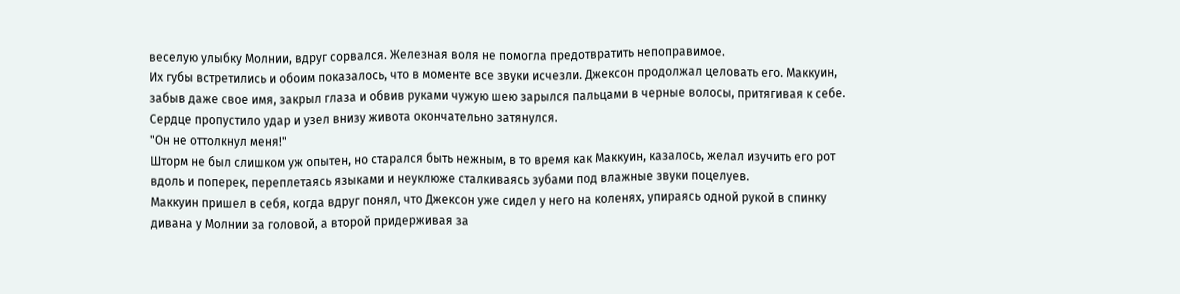веселую улыбку Молнии, вдруг сорвался. Железная воля не помогла предотвратить непоправимое.
Их губы встретились и обоим показалось, что в моменте все звуки исчезли. Джексон продолжал целовать его. Маккуин, забыв даже свое имя, закрыл глаза и обвив руками чужую шею зарылся пальцами в черные волосы, притягивая к себе.
Сердце пропустило удар и узел внизу живота окончательно затянулся.
"Он не оттолкнул меня!"
Шторм не был слишком уж опытен, но старался быть нежным, в то время как Маккуин, казалось, желал изучить его рот вдоль и поперек, переплетаясь языками и неуклюже сталкиваясь зубами под влажные звуки поцелуев.
Маккуин пришел в себя, когда вдруг понял, что Джексон уже сидел у него на коленях, упираясь одной рукой в спинку дивана у Молнии за головой, а второй придерживая за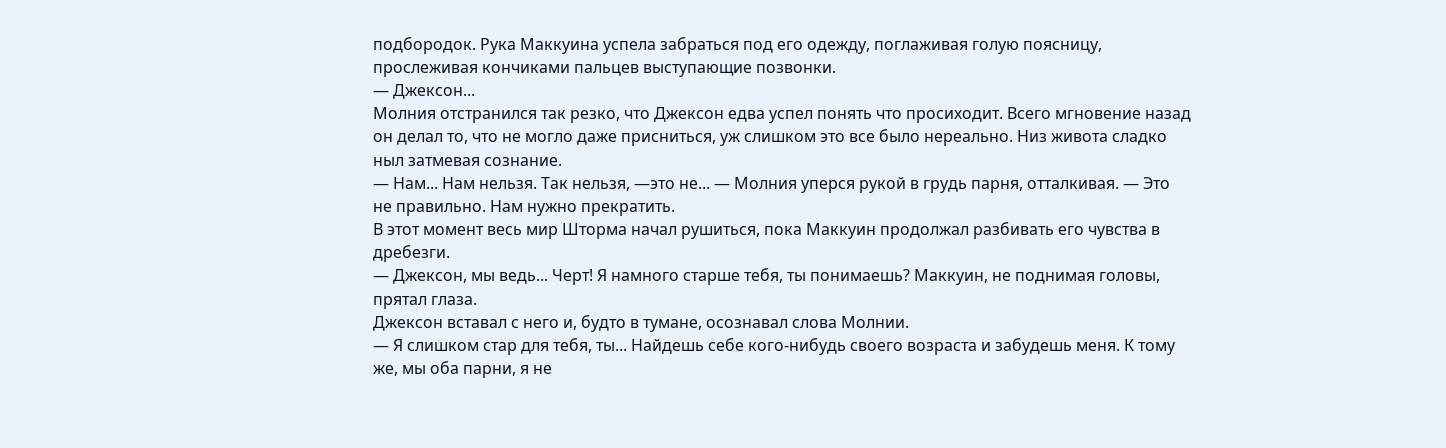подбородок. Рука Маккуина успела забраться под его одежду, поглаживая голую поясницу, прослеживая кончиками пальцев выступающие позвонки.
— Джексон...
Молния отстранился так резко, что Джексон едва успел понять что просиходит. Всего мгновение назад он делал то, что не могло даже присниться, уж слишком это все было нереально. Низ живота сладко ныл затмевая сознание.
— Нам... Нам нельзя. Так нельзя, —это не... — Молния уперся рукой в грудь парня, отталкивая. — Это не правильно. Нам нужно прекратить.
В этот момент весь мир Шторма начал рушиться, пока Маккуин продолжал разбивать его чувства в дребезги.
— Джексон, мы ведь... Черт! Я намного старше тебя, ты понимаешь? Маккуин, не поднимая головы, прятал глаза.
Джексон вставал с него и, будто в тумане, осознавал слова Молнии.
— Я слишком стар для тебя, ты... Найдешь себе кого-нибудь своего возраста и забудешь меня. К тому же, мы оба парни, я не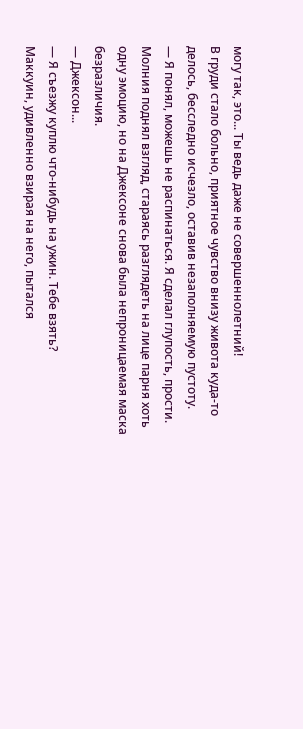могу так, это... Ты ведь даже не совершеннолетний!
В груди стало больно, приятное чувство внизу живота куда-то делось, бесследно исчезло, оставив незаполняемую пустоту.
— Я понял, можешь не распинаться. Я сделал глупость, прости.
Молния поднял взгляд, стараясь разглядеть на лице парня хоть одну эмоцию, но на Джексоне снова была непроницаемая маска безразличия.
— Джексон...
— Я съезжу куплю что-нибудь на ужин. Тебе взять?
Маккуин, удивленно взирая на него, пытался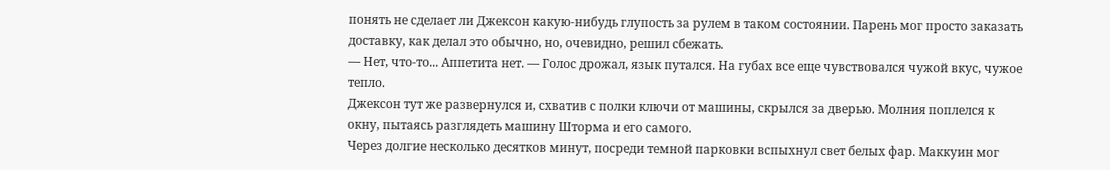понять не сделает ли Джексон какую-нибудь глупость за рулем в таком состоянии. Парень мог просто заказать доставку, как делал это обычно, но, очевидно, решил сбежать.
— Нет, что-то... Аппетита нет. — Голос дрожал, язык путался. На губах все еще чувствовался чужой вкус, чужое тепло.
Джексон тут же развернулся и, схватив с полки ключи от машины, скрылся за дверью. Молния поплелся к окну, пытаясь разглядеть машину Шторма и его самого.
Через долгие несколько десятков минут, посреди темной парковки вспыхнул свет белых фар. Маккуин мог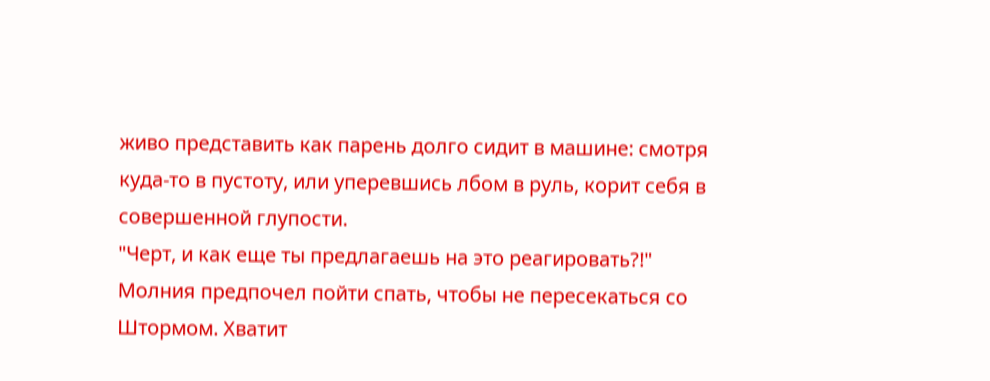живо представить как парень долго сидит в машине: смотря куда-то в пустоту, или уперевшись лбом в руль, корит себя в совершенной глупости.
"Черт, и как еще ты предлагаешь на это реагировать?!"
Молния предпочел пойти спать, чтобы не пересекаться со Штормом. Хватит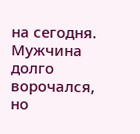на сегодня. Мужчина долго ворочался, но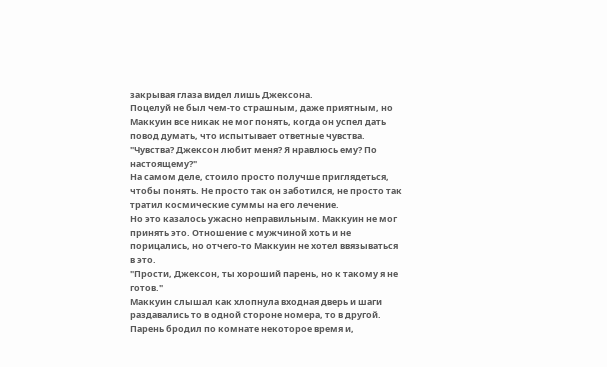закрывая глаза видел лишь Джексона.
Поцелуй не был чем-то страшным, даже приятным, но Маккуин все никак не мог понять, когда он успел дать повод думать, что испытывает ответные чувства.
"Чувства? Джексон любит меня? Я нравлюсь ему? По настоящему?"
На самом деле, стоило просто получше приглядеться, чтобы понять. Не просто так он заботился, не просто так тратил космические суммы на его лечение.
Но это казалось ужасно неправильным. Маккуин не мог принять это. Отношение с мужчиной хоть и не порицались, но отчего-то Маккуин не хотел ввязываться в это.
"Прости, Джексон, ты хороший парень, но к такому я не готов."
Маккуин слышал как хлопнула входная дверь и шаги раздавались то в одной стороне номера, то в другой. Парень бродил по комнате некоторое время и,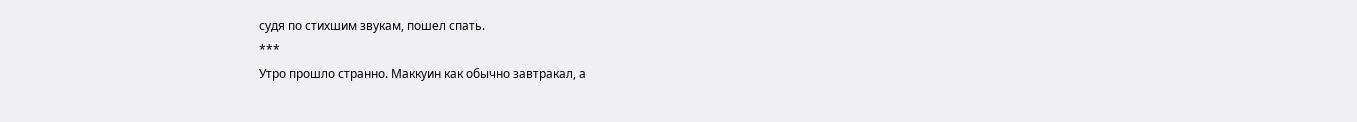судя по стихшим звукам, пошел спать.
***
Утро прошло странно. Маккуин как обычно завтракал, а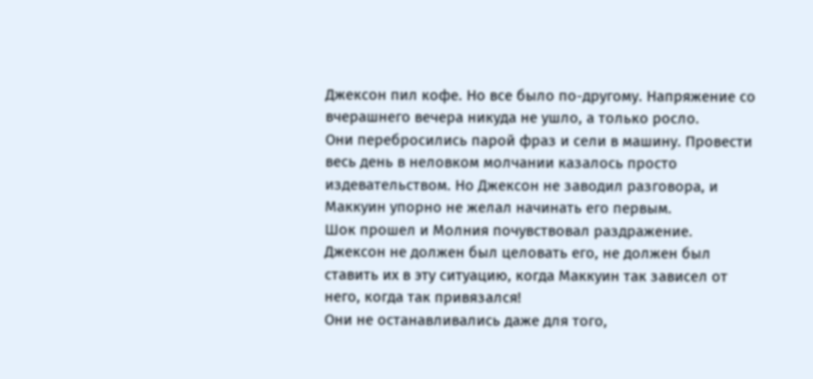Джексон пил кофе. Но все было по-другому. Напряжение со вчерашнего вечера никуда не ушло, а только росло.
Они перебросились парой фраз и сели в машину. Провести весь день в неловком молчании казалось просто издевательством. Но Джексон не заводил разговора, и Маккуин упорно не желал начинать его первым.
Шок прошел и Молния почувствовал раздражение. Джексон не должен был целовать его, не должен был ставить их в эту ситуацию, когда Маккуин так зависел от него, когда так привязался!
Они не останавливались даже для того,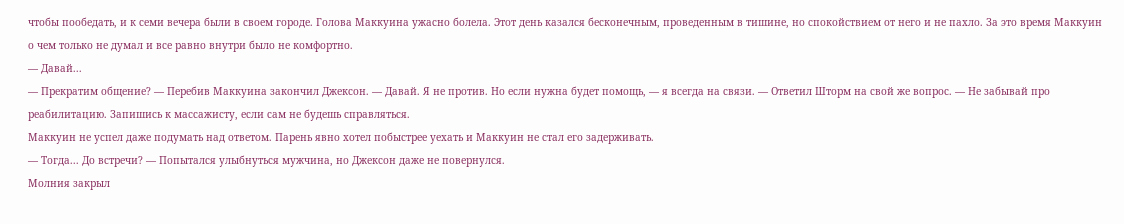чтобы пообедать, и к семи вечера были в своем городе. Голова Маккуина ужасно болела. Этот день казался бесконечным, проведенным в тишине, но спокойствием от него и не пахло. За это время Маккуин о чем только не думал и все равно внутри было не комфортно.
— Давай...
— Прекратим общение? — Перебив Маккуина закончил Джексон. — Давай. Я не против. Но если нужна будет помощь, — я всегда на связи. — Ответил Шторм на свой же вопрос. — Не забывай про реабилитацию. Запишись к массажисту, если сам не будешь справляться.
Маккуин не успел даже подумать над ответом. Парень явно хотел побыстрее уехать и Маккуин не стал его задерживать.
— Тогда... До встречи? — Попытался улыбнуться мужчина, но Джексон даже не повернулся.
Молния закрыл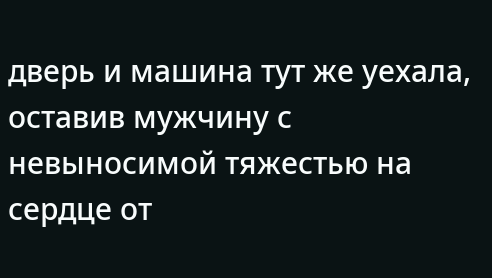дверь и машина тут же уехала, оставив мужчину с невыносимой тяжестью на сердце от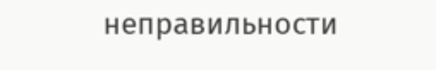неправильности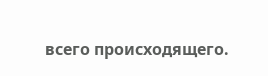всего происходящего.